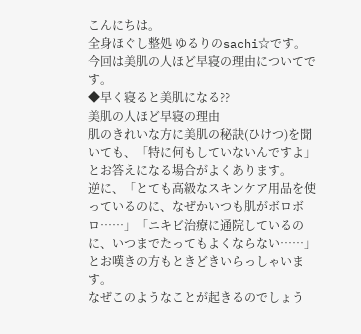こんにちは。
全身ほぐし整処 ゆるりのsachi☆です。
今回は美肌の人ほど早寝の理由についてです。
◆早く寝ると美肌になる??
美肌の人ほど早寝の理由
肌のきれいな方に美肌の秘訣(ひけつ)を聞いても、「特に何もしていないんですよ」とお答えになる場合がよくあります。
逆に、「とても高級なスキンケア用品を使っているのに、なぜかいつも肌がボロボロ……」「ニキビ治療に通院しているのに、いつまでたってもよくならない……」とお嘆きの方もときどきいらっしゃいます。
なぜこのようなことが起きるのでしょう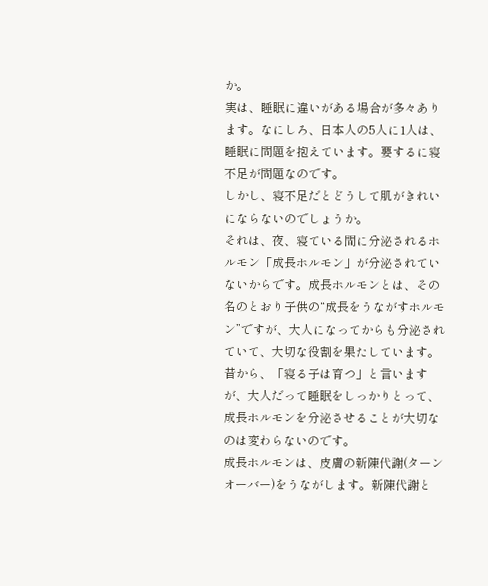か。
実は、睡眠に違いがある場合が多々あります。なにしろ、日本人の5人に1人は、睡眠に問題を抱えています。要するに寝不足が問題なのです。
しかし、寝不足だとどうして肌がきれいにならないのでしょうか。
それは、夜、寝ている間に分泌されるホルモン「成長ホルモン」が分泌されていないからです。成長ホルモンとは、その名のとおり子供の“成長をうながすホルモン”ですが、大人になってからも分泌されていて、大切な役割を果たしています。
昔から、「寝る子は育つ」と言いますが、大人だって睡眠をしっかりとって、成長ホルモンを分泌させることが大切なのは変わらないのです。
成長ホルモンは、皮膚の新陳代謝(ターンオーバー)をうながします。新陳代謝と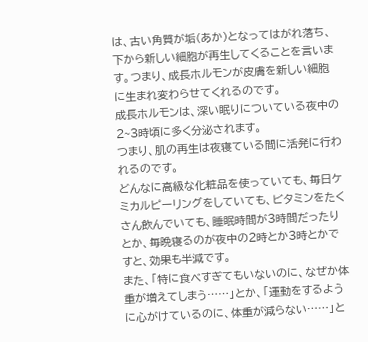は、古い角質が垢(あか)となってはがれ落ち、下から新しい細胞が再生してくることを言います。つまり、成長ホルモンが皮膚を新しい細胞に生まれ変わらせてくれるのです。
成長ホルモンは、深い眠りについている夜中の2~3時頃に多く分泌されます。
つまり、肌の再生は夜寝ている間に活発に行われるのです。
どんなに高級な化粧品を使っていても、毎日ケミカルピーリングをしていても、ビタミンをたくさん飲んでいても、睡眠時間が3時間だったりとか、毎晩寝るのが夜中の2時とか3時とかですと、効果も半減です。
また、「特に食べすぎてもいないのに、なぜか体重が増えてしまう……」とか、「運動をするように心がけているのに、体重が減らない……」と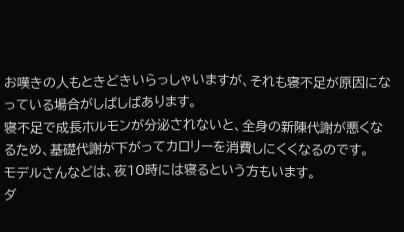お嘆きの人もときどきいらっしゃいますが、それも寝不足が原因になっている場合がしばしばあります。
寝不足で成長ホルモンが分泌されないと、全身の新陳代謝が悪くなるため、基礎代謝が下がってカロリーを消費しにくくなるのです。
モデルさんなどは、夜10時には寝るという方もいます。
ダ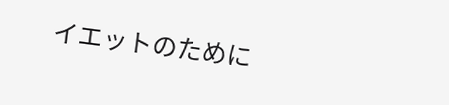イエットのために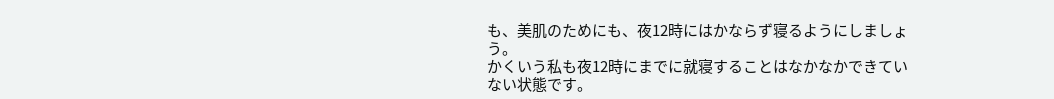も、美肌のためにも、夜12時にはかならず寝るようにしましょう。
かくいう私も夜12時にまでに就寝することはなかなかできていない状態です。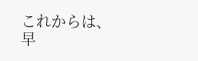これからは、早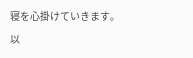寝を心掛けていきます。
以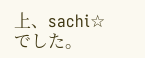上、sachi☆でした。